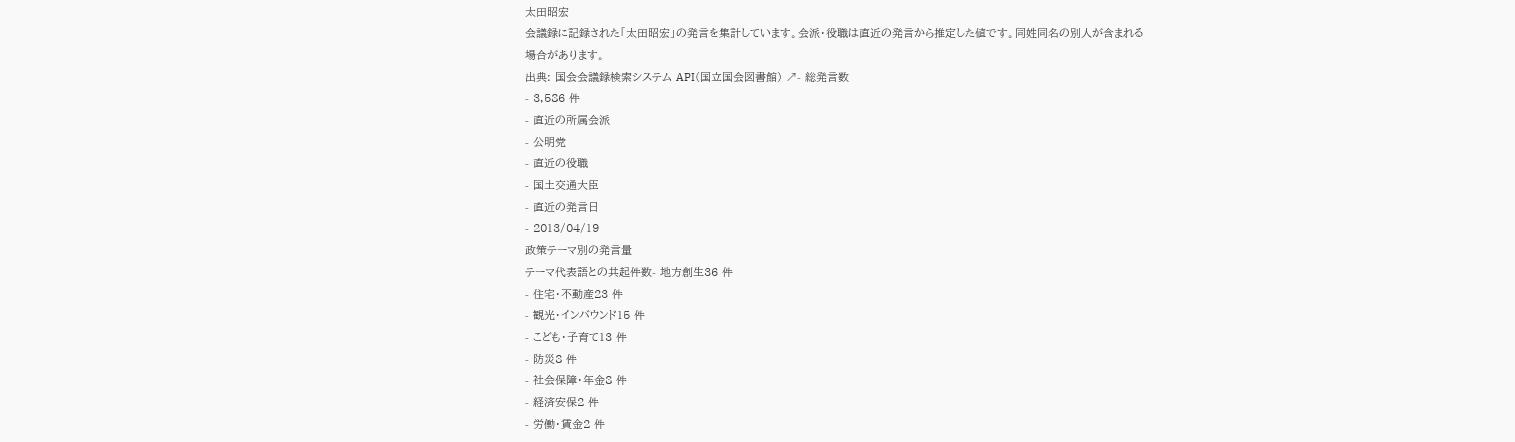太田昭宏
会議録に記録された「太田昭宏」の発言を集計しています。会派・役職は直近の発言から推定した値です。同姓同名の別人が含まれる場合があります。
出典: 国会会議録検索システム API(国立国会図書館) ↗- 総発言数
- 3,586 件
- 直近の所属会派
- 公明党
- 直近の役職
- 国土交通大臣
- 直近の発言日
- 2013/04/19
政策テーマ別の発言量
テーマ代表語との共起件数- 地方創生36 件
- 住宅・不動産23 件
- 観光・インバウンド15 件
- こども・子育て13 件
- 防災8 件
- 社会保障・年金8 件
- 経済安保2 件
- 労働・賃金2 件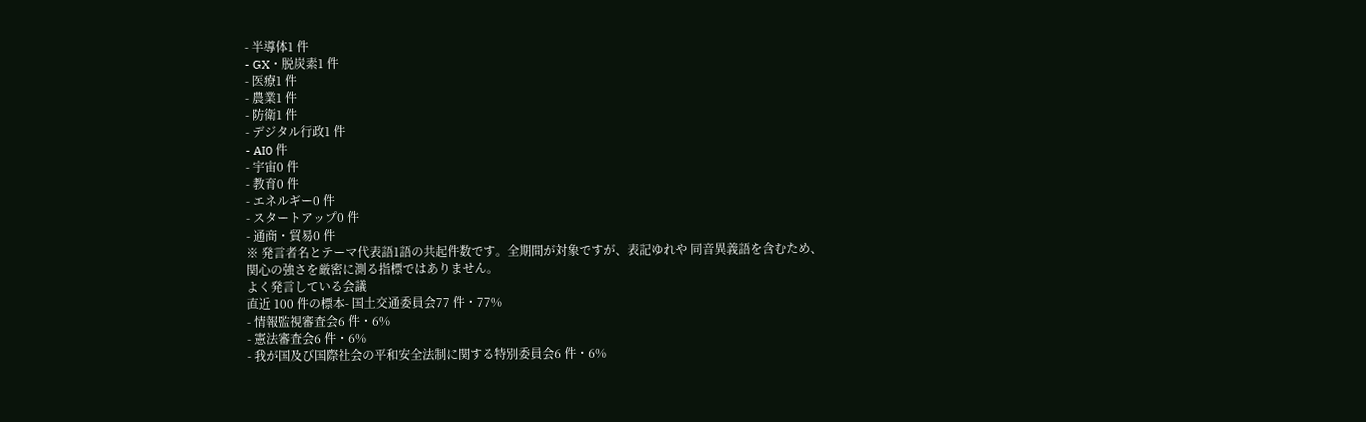- 半導体1 件
- GX・脱炭素1 件
- 医療1 件
- 農業1 件
- 防衛1 件
- デジタル行政1 件
- AI0 件
- 宇宙0 件
- 教育0 件
- エネルギー0 件
- スタートアップ0 件
- 通商・貿易0 件
※ 発言者名とテーマ代表語1語の共起件数です。全期間が対象ですが、表記ゆれや 同音異義語を含むため、関心の強さを厳密に測る指標ではありません。
よく発言している会議
直近 100 件の標本- 国土交通委員会77 件・77%
- 情報監視審査会6 件・6%
- 憲法審査会6 件・6%
- 我が国及び国際社会の平和安全法制に関する特別委員会6 件・6%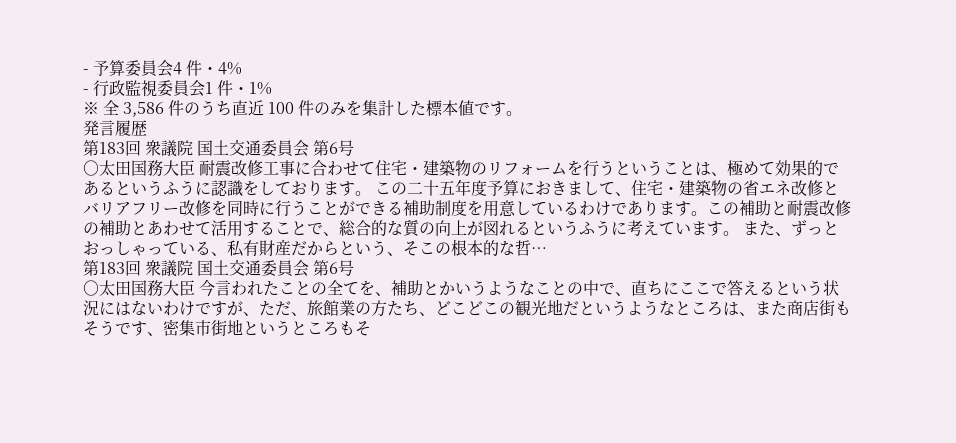- 予算委員会4 件・4%
- 行政監視委員会1 件・1%
※ 全 3,586 件のうち直近 100 件のみを集計した標本値です。
発言履歴
第183回 衆議院 国土交通委員会 第6号
○太田国務大臣 耐震改修工事に合わせて住宅・建築物のリフォームを行うということは、極めて効果的であるというふうに認識をしております。 この二十五年度予算におきまして、住宅・建築物の省エネ改修とバリアフリー改修を同時に行うことができる補助制度を用意しているわけであります。この補助と耐震改修の補助とあわせて活用することで、総合的な質の向上が図れるというふうに考えています。 また、ずっとおっしゃっている、私有財産だからという、そこの根本的な哲…
第183回 衆議院 国土交通委員会 第6号
○太田国務大臣 今言われたことの全てを、補助とかいうようなことの中で、直ちにここで答えるという状況にはないわけですが、ただ、旅館業の方たち、どこどこの観光地だというようなところは、また商店街もそうです、密集市街地というところもそ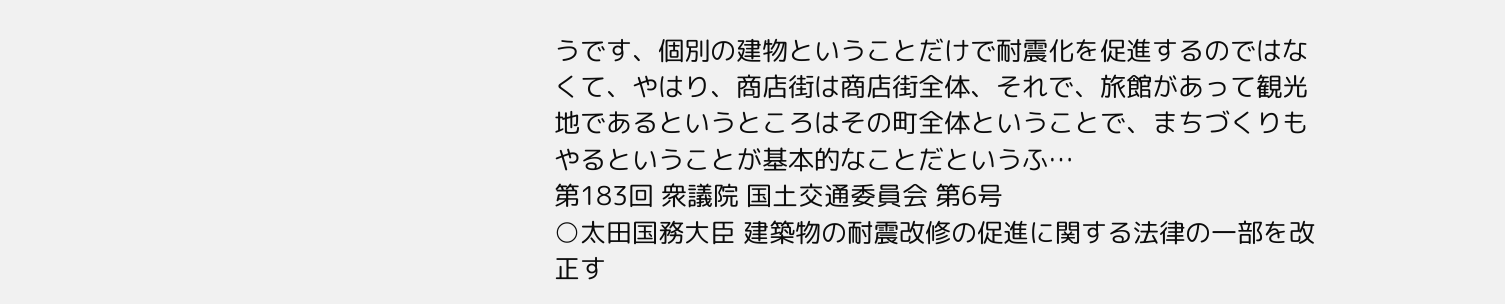うです、個別の建物ということだけで耐震化を促進するのではなくて、やはり、商店街は商店街全体、それで、旅館があって観光地であるというところはその町全体ということで、まちづくりもやるということが基本的なことだというふ…
第183回 衆議院 国土交通委員会 第6号
○太田国務大臣 建築物の耐震改修の促進に関する法律の一部を改正す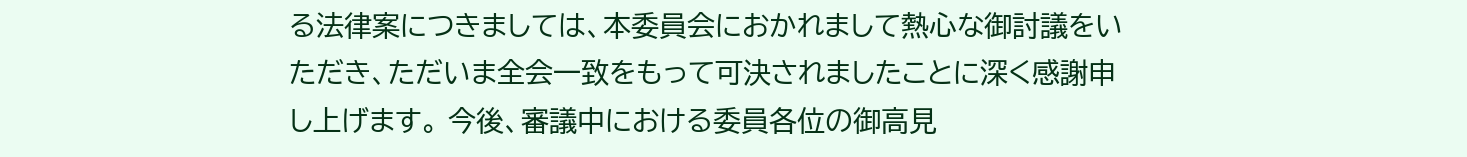る法律案につきましては、本委員会におかれまして熱心な御討議をいただき、ただいま全会一致をもって可決されましたことに深く感謝申し上げます。 今後、審議中における委員各位の御高見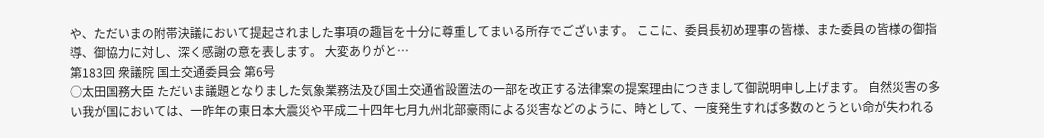や、ただいまの附帯決議において提起されました事項の趣旨を十分に尊重してまいる所存でございます。 ここに、委員長初め理事の皆様、また委員の皆様の御指導、御協力に対し、深く感謝の意を表します。 大変ありがと…
第183回 衆議院 国土交通委員会 第6号
○太田国務大臣 ただいま議題となりました気象業務法及び国土交通省設置法の一部を改正する法律案の提案理由につきまして御説明申し上げます。 自然災害の多い我が国においては、一昨年の東日本大震災や平成二十四年七月九州北部豪雨による災害などのように、時として、一度発生すれば多数のとうとい命が失われる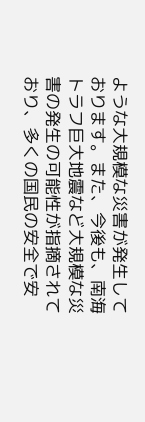ような大規模な災害が発生しております。また、今後も、南海トラフ巨大地震など大規模な災害の発生の可能性が指摘されており、多くの国民の安全で安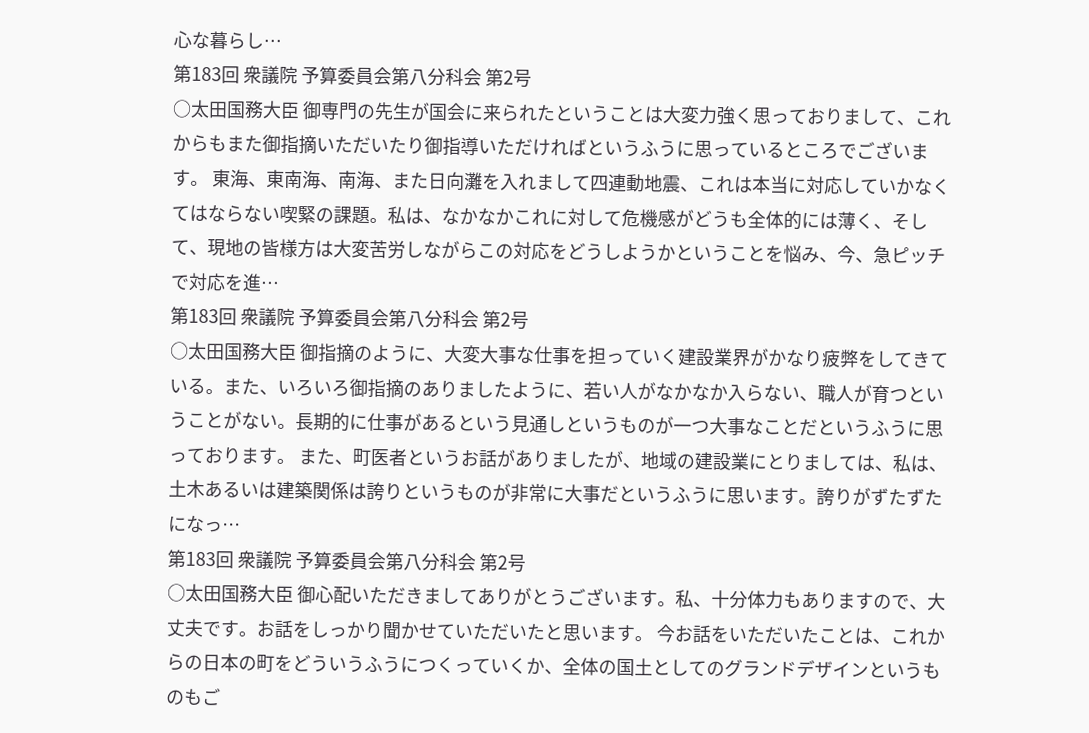心な暮らし…
第183回 衆議院 予算委員会第八分科会 第2号
○太田国務大臣 御専門の先生が国会に来られたということは大変力強く思っておりまして、これからもまた御指摘いただいたり御指導いただければというふうに思っているところでございます。 東海、東南海、南海、また日向灘を入れまして四連動地震、これは本当に対応していかなくてはならない喫緊の課題。私は、なかなかこれに対して危機感がどうも全体的には薄く、そして、現地の皆様方は大変苦労しながらこの対応をどうしようかということを悩み、今、急ピッチで対応を進…
第183回 衆議院 予算委員会第八分科会 第2号
○太田国務大臣 御指摘のように、大変大事な仕事を担っていく建設業界がかなり疲弊をしてきている。また、いろいろ御指摘のありましたように、若い人がなかなか入らない、職人が育つということがない。長期的に仕事があるという見通しというものが一つ大事なことだというふうに思っております。 また、町医者というお話がありましたが、地域の建設業にとりましては、私は、土木あるいは建築関係は誇りというものが非常に大事だというふうに思います。誇りがずたずたになっ…
第183回 衆議院 予算委員会第八分科会 第2号
○太田国務大臣 御心配いただきましてありがとうございます。私、十分体力もありますので、大丈夫です。お話をしっかり聞かせていただいたと思います。 今お話をいただいたことは、これからの日本の町をどういうふうにつくっていくか、全体の国土としてのグランドデザインというものもご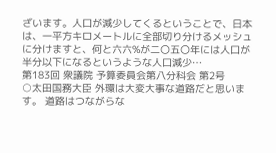ざいます。人口が減少してくるということで、日本は、一平方キロメートルに全部切り分けるメッシュに分けますと、何と六六%が二〇五〇年には人口が半分以下になるというような人口減少…
第183回 衆議院 予算委員会第八分科会 第2号
○太田国務大臣 外環は大変大事な道路だと思います。 道路はつながらな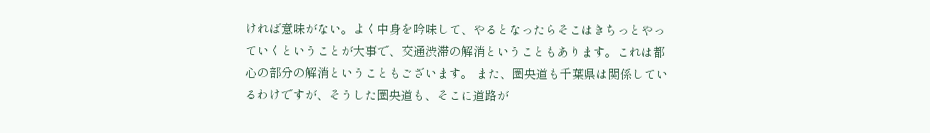ければ意味がない。よく中身を吟味して、やるとなったらそこはきちっとやっていくということが大事で、交通渋滞の解消ということもあります。これは都心の部分の解消ということもございます。 また、圏央道も千葉県は関係しているわけですが、そうした圏央道も、そこに道路が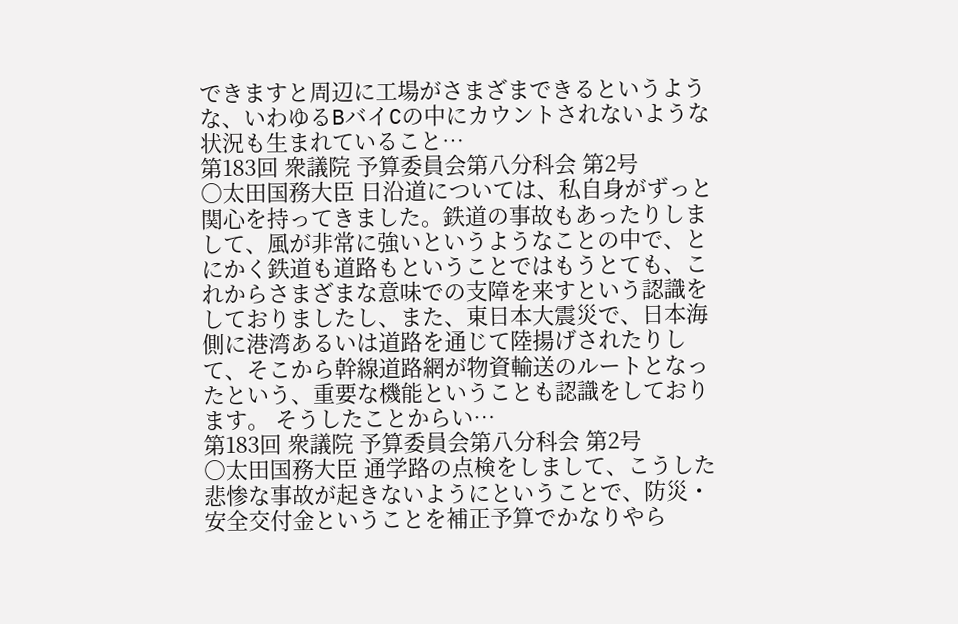できますと周辺に工場がさまざまできるというような、いわゆるBバイCの中にカウントされないような状況も生まれていること…
第183回 衆議院 予算委員会第八分科会 第2号
○太田国務大臣 日沿道については、私自身がずっと関心を持ってきました。鉄道の事故もあったりしまして、風が非常に強いというようなことの中で、とにかく鉄道も道路もということではもうとても、これからさまざまな意味での支障を来すという認識をしておりましたし、また、東日本大震災で、日本海側に港湾あるいは道路を通じて陸揚げされたりして、そこから幹線道路網が物資輸送のルートとなったという、重要な機能ということも認識をしております。 そうしたことからい…
第183回 衆議院 予算委員会第八分科会 第2号
○太田国務大臣 通学路の点検をしまして、こうした悲惨な事故が起きないようにということで、防災・安全交付金ということを補正予算でかなりやら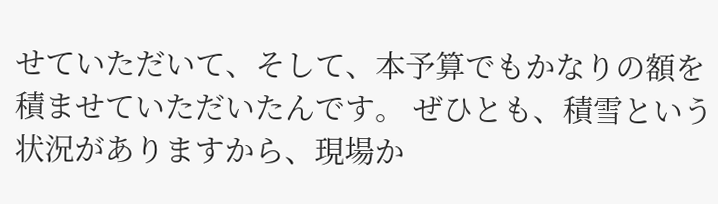せていただいて、そして、本予算でもかなりの額を積ませていただいたんです。 ぜひとも、積雪という状況がありますから、現場か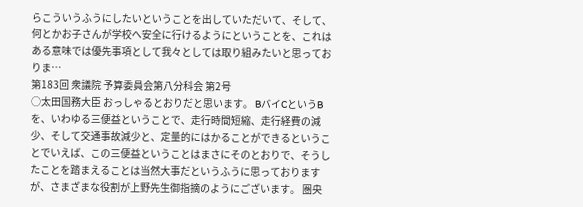らこういうふうにしたいということを出していただいて、そして、何とかお子さんが学校へ安全に行けるようにということを、これはある意味では優先事項として我々としては取り組みたいと思っておりま…
第183回 衆議院 予算委員会第八分科会 第2号
○太田国務大臣 おっしゃるとおりだと思います。 BバイCというBを、いわゆる三便益ということで、走行時間短縮、走行経費の減少、そして交通事故減少と、定量的にはかることができるということでいえば、この三便益ということはまさにそのとおりで、そうしたことを踏まえることは当然大事だというふうに思っておりますが、さまざまな役割が上野先生御指摘のようにございます。 圏央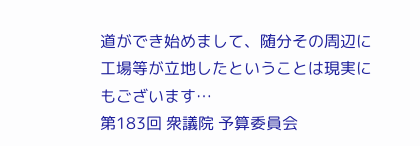道ができ始めまして、随分その周辺に工場等が立地したということは現実にもございます…
第183回 衆議院 予算委員会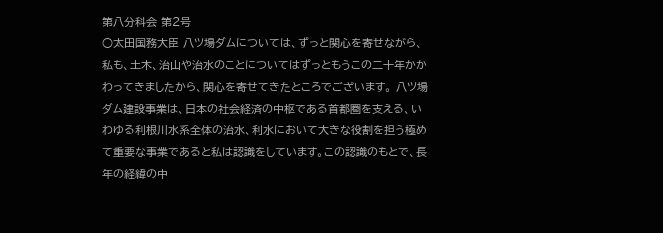第八分科会 第2号
○太田国務大臣 八ツ場ダムについては、ずっと関心を寄せながら、私も、土木、治山や治水のことについてはずっともうこの二十年かかわってきましたから、関心を寄せてきたところでございます。 八ツ場ダム建設事業は、日本の社会経済の中枢である首都圏を支える、いわゆる利根川水系全体の治水、利水において大きな役割を担う極めて重要な事業であると私は認識をしています。この認識のもとで、長年の経緯の中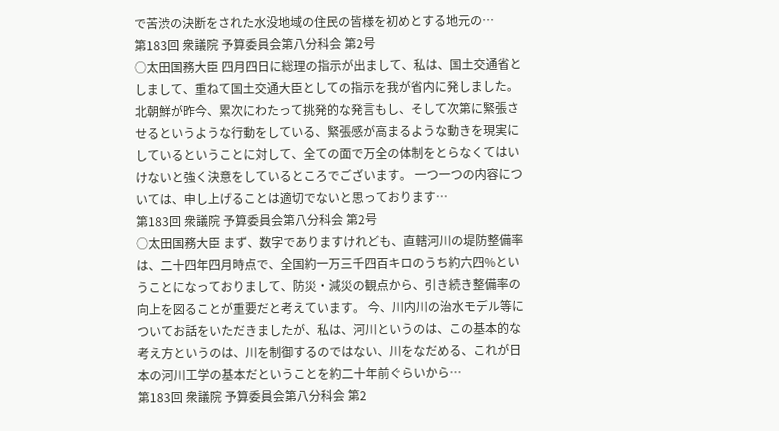で苦渋の決断をされた水没地域の住民の皆様を初めとする地元の…
第183回 衆議院 予算委員会第八分科会 第2号
○太田国務大臣 四月四日に総理の指示が出まして、私は、国土交通省としまして、重ねて国土交通大臣としての指示を我が省内に発しました。 北朝鮮が昨今、累次にわたって挑発的な発言もし、そして次第に緊張させるというような行動をしている、緊張感が高まるような動きを現実にしているということに対して、全ての面で万全の体制をとらなくてはいけないと強く決意をしているところでございます。 一つ一つの内容については、申し上げることは適切でないと思っております…
第183回 衆議院 予算委員会第八分科会 第2号
○太田国務大臣 まず、数字でありますけれども、直轄河川の堤防整備率は、二十四年四月時点で、全国約一万三千四百キロのうち約六四%ということになっておりまして、防災・減災の観点から、引き続き整備率の向上を図ることが重要だと考えています。 今、川内川の治水モデル等についてお話をいただきましたが、私は、河川というのは、この基本的な考え方というのは、川を制御するのではない、川をなだめる、これが日本の河川工学の基本だということを約二十年前ぐらいから…
第183回 衆議院 予算委員会第八分科会 第2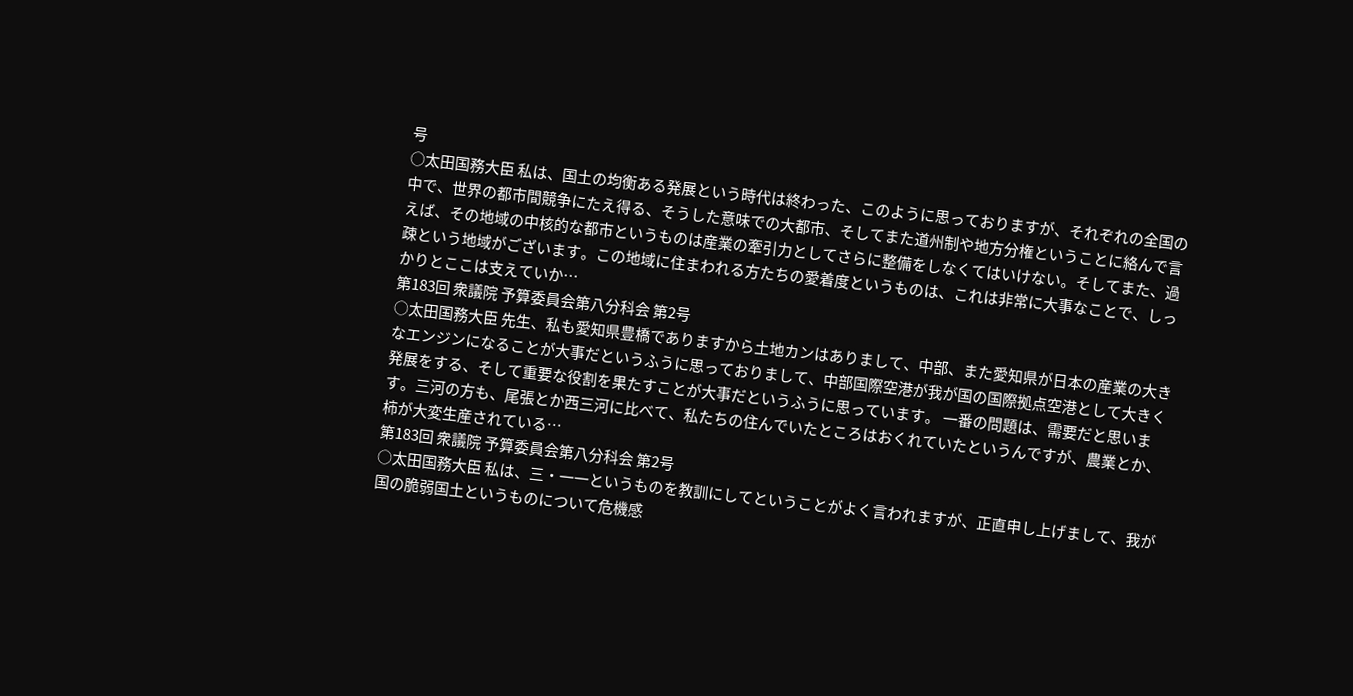号
○太田国務大臣 私は、国土の均衡ある発展という時代は終わった、このように思っておりますが、それぞれの全国の中で、世界の都市間競争にたえ得る、そうした意味での大都市、そしてまた道州制や地方分権ということに絡んで言えば、その地域の中核的な都市というものは産業の牽引力としてさらに整備をしなくてはいけない。そしてまた、過疎という地域がございます。この地域に住まわれる方たちの愛着度というものは、これは非常に大事なことで、しっかりとここは支えていか…
第183回 衆議院 予算委員会第八分科会 第2号
○太田国務大臣 先生、私も愛知県豊橋でありますから土地カンはありまして、中部、また愛知県が日本の産業の大きなエンジンになることが大事だというふうに思っておりまして、中部国際空港が我が国の国際拠点空港として大きく発展をする、そして重要な役割を果たすことが大事だというふうに思っています。 一番の問題は、需要だと思います。三河の方も、尾張とか西三河に比べて、私たちの住んでいたところはおくれていたというんですが、農業とか、柿が大変生産されている…
第183回 衆議院 予算委員会第八分科会 第2号
○太田国務大臣 私は、三・一一というものを教訓にしてということがよく言われますが、正直申し上げまして、我が国の脆弱国土というものについて危機感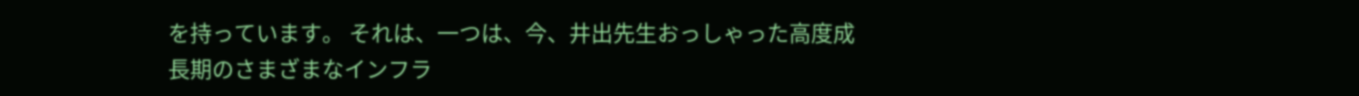を持っています。 それは、一つは、今、井出先生おっしゃった高度成長期のさまざまなインフラ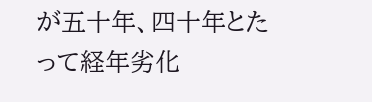が五十年、四十年とたって経年劣化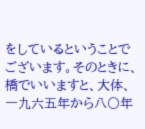をしているということでございます。そのときに、橋でいいますと、大体、一九六五年から八〇年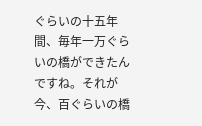ぐらいの十五年間、毎年一万ぐらいの橋ができたんですね。それが今、百ぐらいの橋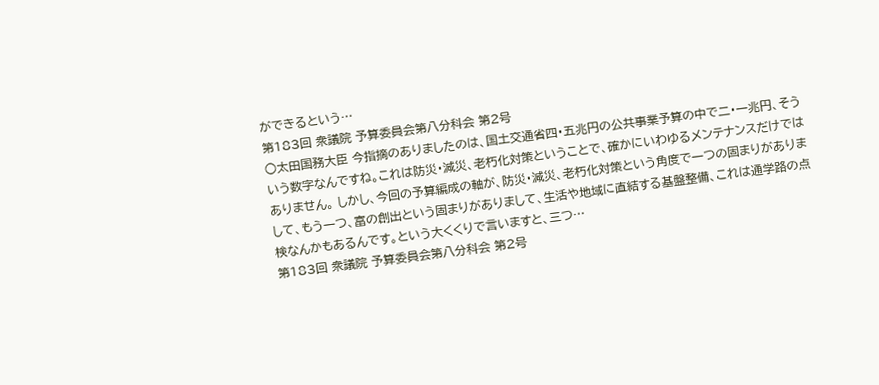ができるという…
第183回 衆議院 予算委員会第八分科会 第2号
○太田国務大臣 今指摘のありましたのは、国土交通省四・五兆円の公共事業予算の中で二・一兆円、そういう数字なんですね。これは防災・減災、老朽化対策ということで、確かにいわゆるメンテナンスだけではありません。 しかし、今回の予算編成の軸が、防災・減災、老朽化対策という角度で一つの固まりがありまして、もう一つ、富の創出という固まりがありまして、生活や地域に直結する基盤整備、これは通学路の点検なんかもあるんです。という大くくりで言いますと、三つ…
第183回 衆議院 予算委員会第八分科会 第2号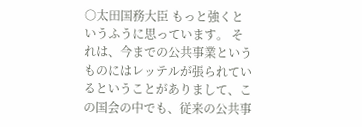○太田国務大臣 もっと強くというふうに思っています。 それは、今までの公共事業というものにはレッテルが張られているということがありまして、この国会の中でも、従来の公共事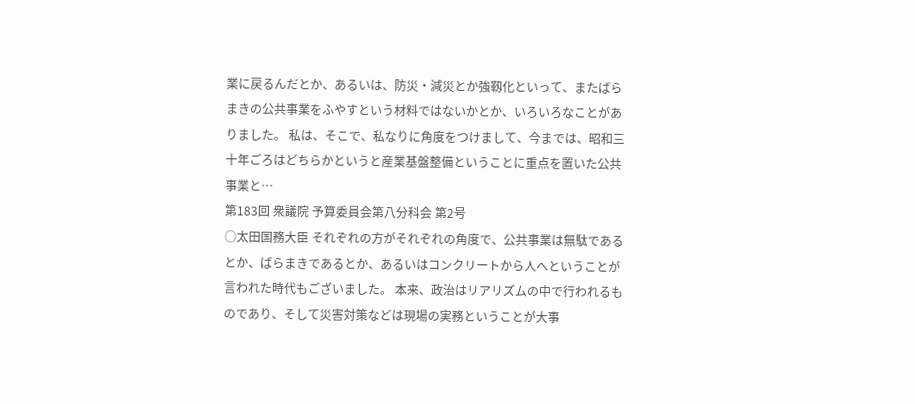業に戻るんだとか、あるいは、防災・減災とか強靱化といって、またばらまきの公共事業をふやすという材料ではないかとか、いろいろなことがありました。 私は、そこで、私なりに角度をつけまして、今までは、昭和三十年ごろはどちらかというと産業基盤整備ということに重点を置いた公共事業と…
第183回 衆議院 予算委員会第八分科会 第2号
○太田国務大臣 それぞれの方がそれぞれの角度で、公共事業は無駄であるとか、ばらまきであるとか、あるいはコンクリートから人へということが言われた時代もございました。 本来、政治はリアリズムの中で行われるものであり、そして災害対策などは現場の実務ということが大事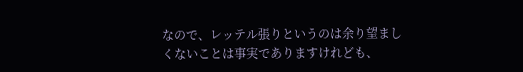なので、レッテル張りというのは余り望ましくないことは事実でありますけれども、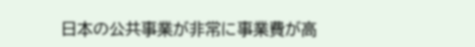日本の公共事業が非常に事業費が高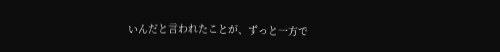いんだと言われたことが、ずっと一方で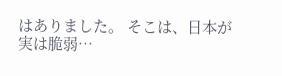はありました。 そこは、日本が実は脆弱…